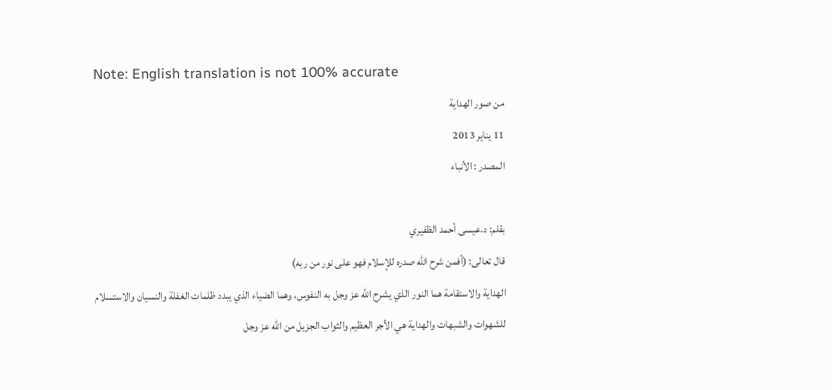Note: English translation is not 100% accurate
من صور الهداية
11 يناير 2013
المصدر : الأنباء

بقلم: د.عيسى أحمد الظفيري
قال تعالى: (أفمن شرح الله صدره للإسلام فهو على نور من ربه)
الهداية والاستقامة هما النور الذي يشرح الله عز وجل به النفوس، وهما الضياء الذي يبدد ظلمات الغفلة والنسيان والاستسلام للشهوات والشبهات والهداية هي الأجر العظيم والثواب الجزيل من الله عز وجل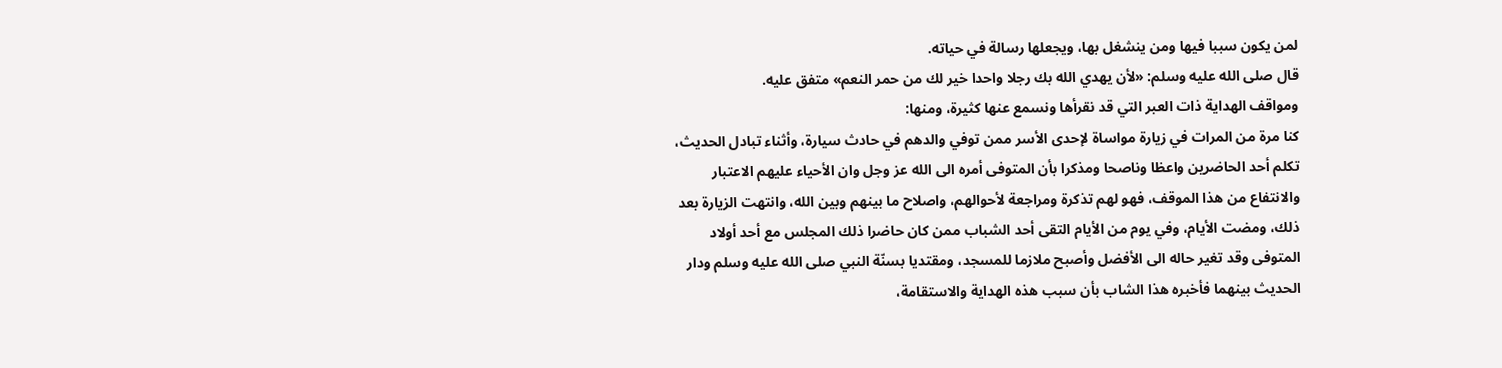لمن يكون سببا فيها ومن ينشغل بها، ويجعلها رسالة في حياته.
قال صلى الله عليه وسلم: «لأن يهدي الله بك رجلا واحدا خير لك من حمر النعم» متفق عليه.
ومواقف الهداية ذات العبر التي قد نقرأها ونسمع عنها كثيرة، ومنها:
كنا مرة من المرات في زيارة مواساة لإحدى الأسر ممن توفي والدهم في حادث سيارة، وأثناء تبادل الحديث، تكلم أحد الحاضرين واعظا وناصحا ومذكرا بأن المتوفى أمره الى الله عز وجل وان الأحياء عليهم الاعتبار والانتفاع من هذا الموقف، فهو لهم تذكرة ومراجعة لأحوالهم، واصلاح ما بينهم وبين الله، وانتهت الزيارة بعد ذلك، ومضت الأيام، وفي يوم من الأيام التقى أحد الشباب ممن كان حاضرا ذلك المجلس مع أحد أولاد المتوفى وقد تغير حاله الى الأفضل وأصبح ملازما للمسجد، ومقتديا بسنّة النبي صلى الله عليه وسلم ودار الحديث بينهما فأخبره هذا الشاب بأن سبب هذه الهداية والاستقامة،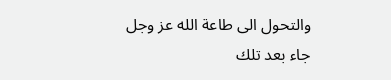والتحول الى طاعة الله عز وجل جاء بعد تلك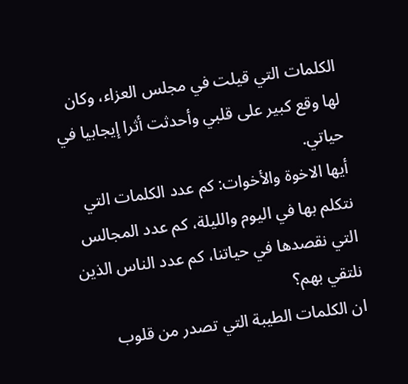الكلمات التي قيلت في مجلس العزاء، وكان لها وقع كبير على قلبي وأحدثت أثرا إيجابيا في حياتي.
أيها الاخوة والأخوات: كم عدد الكلمات التي نتكلم بها في اليوم والليلة، كم عدد المجالس التي نقصدها في حياتنا، كم عدد الناس الذين نلتقي بهم؟
ان الكلمات الطيبة التي تصدر من قلوب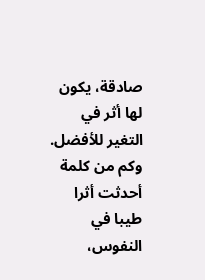صادقة، يكون لها أثر في التغير للأفضل.
وكم من كلمة أحدثت أثرا طيبا في النفوس،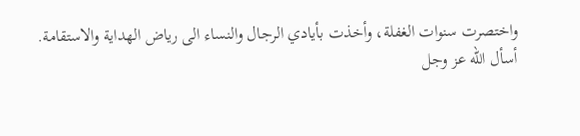واختصرت سنوات الغفلة، وأخذت بأيادي الرجال والنساء الى رياض الهداية والاستقامة.
أسأل الله عز وجل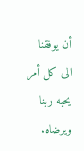أن يوفقنا الى كل أمر يحبه ربنا ويرضاه.